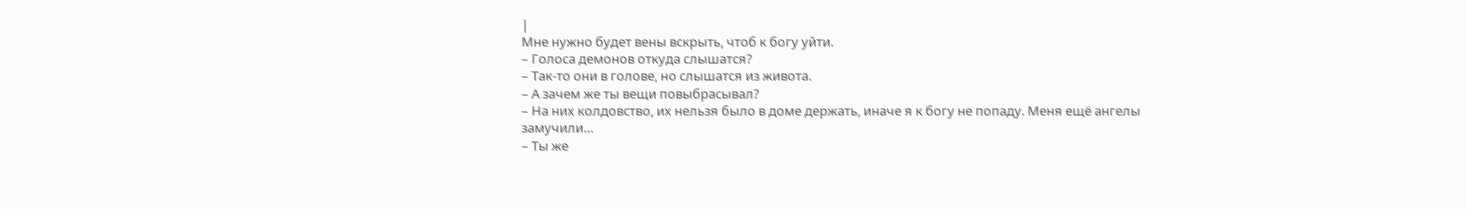|
Мне нужно будет вены вскрыть, чтоб к богу уйти.
– Голоса демонов откуда слышатся?
– Так-то они в голове, но слышатся из живота.
– А зачем же ты вещи повыбрасывал?
– На них колдовство, их нельзя было в доме держать, иначе я к богу не попаду. Меня ещё ангелы замучили…
– Ты же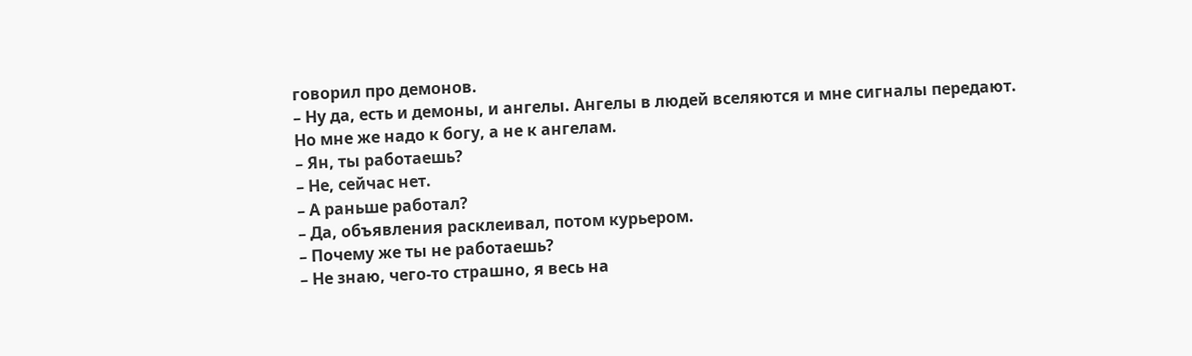говорил про демонов.
– Ну да, есть и демоны, и ангелы. Ангелы в людей вселяются и мне сигналы передают. Но мне же надо к богу, а не к ангелам.
– Ян, ты работаешь?
– Не, сейчас нет.
– А раньше работал?
– Да, объявления расклеивал, потом курьером.
– Почему же ты не работаешь?
– Не знаю, чего-то страшно, я весь на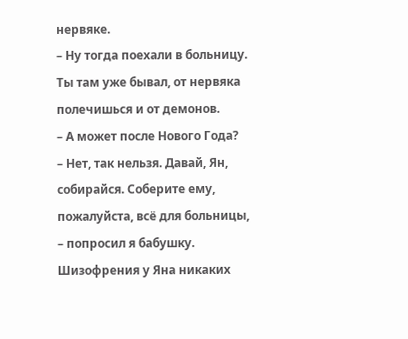нервяке.
– Ну тогда поехали в больницу. Ты там уже бывал, от нервяка полечишься и от демонов.
– А может после Нового Года?
– Нет, так нельзя. Давай, Ян, собирайся. Соберите ему, пожалуйста, всё для больницы, – попросил я бабушку.
Шизофрения у Яна никаких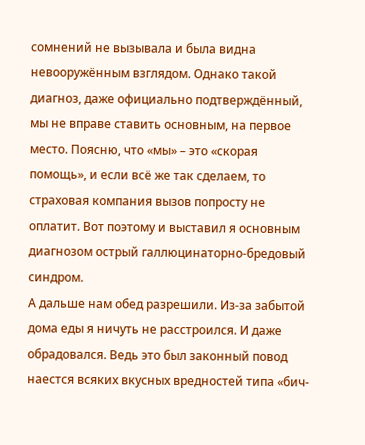сомнений не вызывала и была видна невооружённым взглядом. Однако такой диагноз, даже официально подтверждённый, мы не вправе ставить основным, на первое место. Поясню, что «мы» – это «скорая помощь», и если всё же так сделаем, то страховая компания вызов попросту не оплатит. Вот поэтому и выставил я основным диагнозом острый галлюцинаторно-бредовый синдром.
А дальше нам обед разрешили. Из-за забытой дома еды я ничуть не расстроился. И даже обрадовался. Ведь это был законный повод наестся всяких вкусных вредностей типа «бич-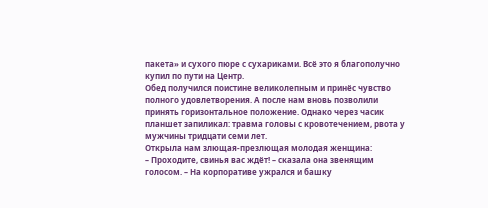пакета» и сухого пюре с сухариками. Всё это я благополучно купил по пути на Центр.
Обед получился поистине великолепным и принёс чувство полного удовлетворения. А после нам вновь позволили принять горизонтальное положение. Однако через часик планшет запиликал: травма головы с кровотечением, рвота у мужчины тридцати семи лет.
Открыла нам злющая-презлющая молодая женщина:
– Проходите, свинья вас ждёт! – сказала она звенящим голосом. – На корпоративе ужрался и башку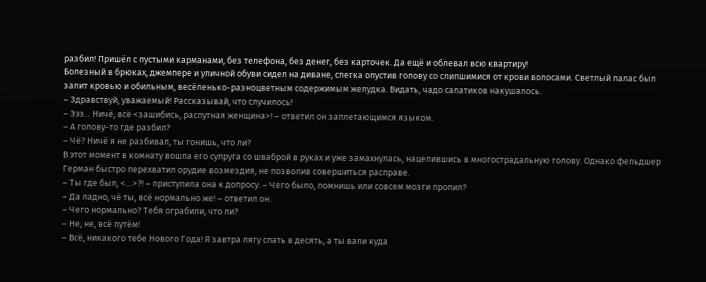разбил! Пришёл с пустыми карманами, без телефона, без денег, без карточек. Да ещё и облевал всю квартиру!
Болезный в брюках, джемпере и уличной обуви сидел на диване, слегка опустив голову со слипшимися от крови волосами. Светлый палас был залит кровью и обильным, весёленько-разноцветным содержимым желудка. Видать, чадо салатиков накушалось.
– Здравствуй, уважаемый! Рассказывай, что случилось!
– Эээ… Ничё, всё <зашибись, распутная женщина>! – ответил он заплетающимся языком.
– А голову-то где разбил?
– Чё? Ничё я не разбивал, ты гонишь, что ли?
В этот момент в комнату вошла его супруга со шваброй в руках и уже замахнулась, нацелившись в многострадальную голову. Однако фельдшер Герман быстро перехватил орудие возмездия, не позволив совершиться расправе.
– Ты где был, <…>?! – приступила она к допросу. – Чего было, помнишь или совсем мозги пропил?
– Да ладно, чё ты, всё нормально же! – ответил он.
– Чего нормально? Тебя ограбили, что ли?
– Не, не, всё путём!
– Всё, никакого тебе Нового Года! Я завтра лягу спать в десять, а ты вали куда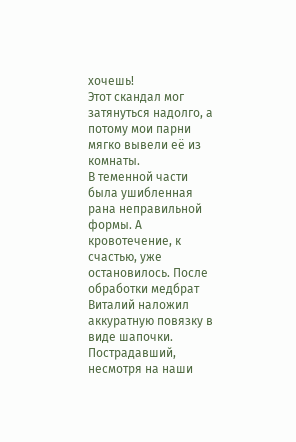хочешь!
Этот скандал мог затянуться надолго, а потому мои парни мягко вывели её из комнаты.
В теменной части была ушибленная рана неправильной формы. А кровотечение, к счастью, уже остановилось. После обработки медбрат Виталий наложил аккуратную повязку в виде шапочки.
Пострадавший, несмотря на наши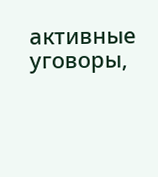активные уговоры,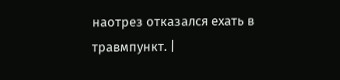наотрез отказался ехать в травмпункт. |